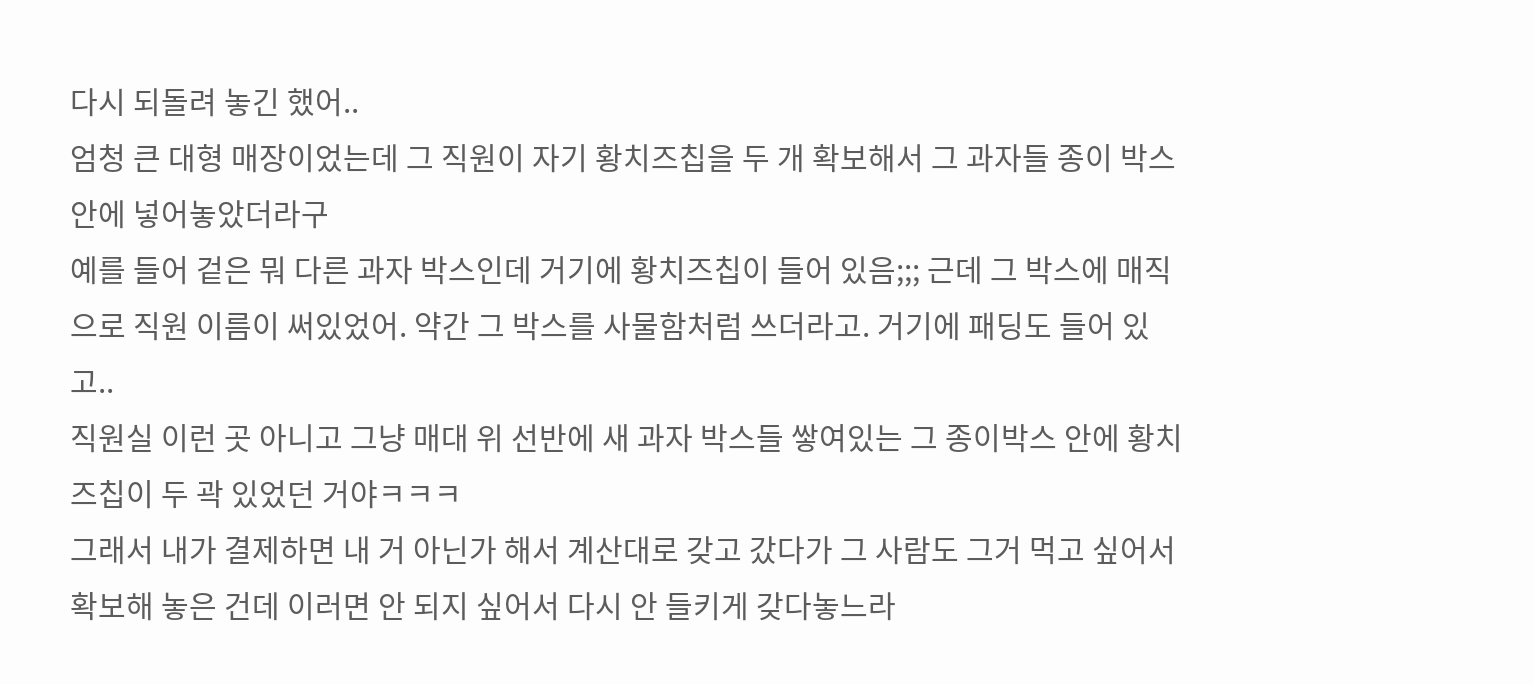다시 되돌려 놓긴 했어..
엄청 큰 대형 매장이었는데 그 직원이 자기 황치즈칩을 두 개 확보해서 그 과자들 종이 박스 안에 넣어놓았더라구
예를 들어 겉은 뭐 다른 과자 박스인데 거기에 황치즈칩이 들어 있음;;; 근데 그 박스에 매직으로 직원 이름이 써있었어. 약간 그 박스를 사물함처럼 쓰더라고. 거기에 패딩도 들어 있고..
직원실 이런 곳 아니고 그냥 매대 위 선반에 새 과자 박스들 쌓여있는 그 종이박스 안에 황치즈칩이 두 곽 있었던 거야ㅋㅋㅋ
그래서 내가 결제하면 내 거 아닌가 해서 계산대로 갖고 갔다가 그 사람도 그거 먹고 싶어서 확보해 놓은 건데 이러면 안 되지 싶어서 다시 안 들키게 갖다놓느라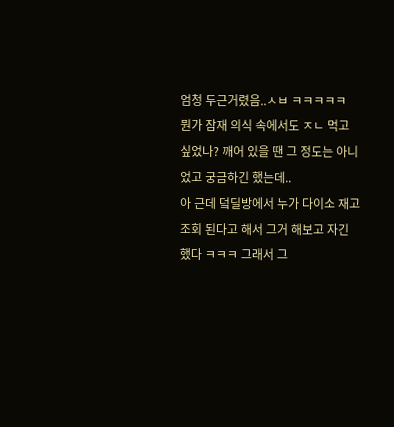엄청 두근거렸음..ㅅㅂ ㅋㅋㅋㅋㅋ
뭔가 잠재 의식 속에서도 ㅈㄴ 먹고 싶었나? 깨어 있을 땐 그 정도는 아니었고 궁금하긴 했는데..
아 근데 덬딜방에서 누가 다이소 재고조회 된다고 해서 그거 해보고 자긴 했다 ㅋㅋㅋ 그래서 그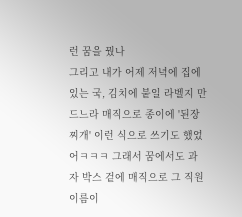런 꿈을 꿨나
그리고 내가 어제 저녁에 집에 있는 국, 김치에 붙일 라벨지 만드느라 매직으로 종이에 '된장찌개' 이런 식으로 쓰기도 했었어ㅋㅋㅋ 그래서 꿈에서도 과자 박스 겉에 매직으로 그 직원 이름이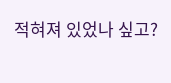적혀져 있었나 싶고?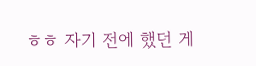ㅎㅎ 자기 전에 했던 게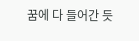꿈에 다 들어간 듯